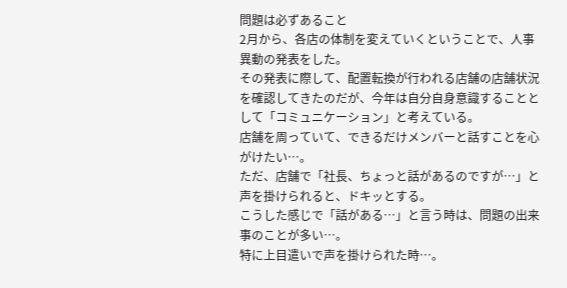問題は必ずあること
2月から、各店の体制を変えていくということで、人事異動の発表をした。
その発表に際して、配置転換が行われる店舗の店舗状況を確認してきたのだが、今年は自分自身意識することとして「コミュニケーション」と考えている。
店舗を周っていて、できるだけメンバーと話すことを心がけたい…。
ただ、店舗で「社長、ちょっと話があるのですが…」と声を掛けられると、ドキッとする。
こうした感じで「話がある…」と言う時は、問題の出来事のことが多い…。
特に上目遣いで声を掛けられた時…。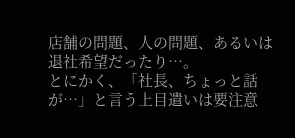店舗の問題、人の問題、あるいは退社希望だったり…。
とにかく、「社長、ちょっと話が…」と言う上目遣いは要注意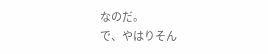なのだ。
で、やはりそん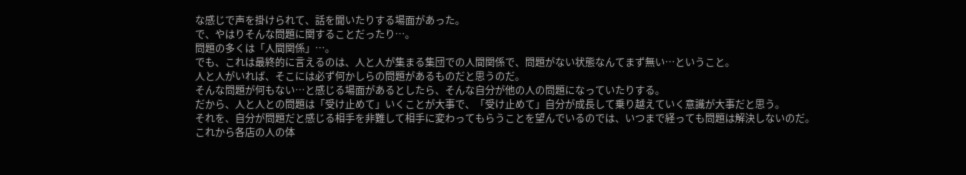な感じで声を掛けられて、話を聞いたりする場面があった。
で、やはりそんな問題に関することだったり…。
問題の多くは「人間関係」…。
でも、これは最終的に言えるのは、人と人が集まる集団での人間関係で、問題がない状態なんてまず無い…ということ。
人と人がいれば、そこには必ず何かしらの問題があるものだと思うのだ。
そんな問題が何もない…と感じる場面があるとしたら、そんな自分が他の人の問題になっていたりする。
だから、人と人との問題は「受け止めて」いくことが大事で、「受け止めて」自分が成長して乗り越えていく意識が大事だと思う。
それを、自分が問題だと感じる相手を非難して相手に変わってもらうことを望んでいるのでは、いつまで経っても問題は解決しないのだ。
これから各店の人の体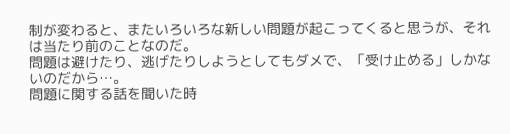制が変わると、またいろいろな新しい問題が起こってくると思うが、それは当たり前のことなのだ。
問題は避けたり、逃げたりしようとしてもダメで、「受け止める」しかないのだから…。
問題に関する話を聞いた時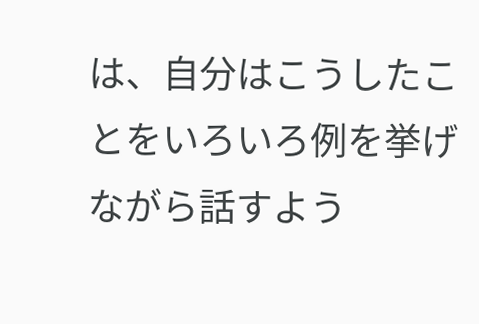は、自分はこうしたことをいろいろ例を挙げながら話すよう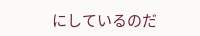にしているのだ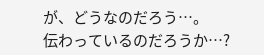が、どうなのだろう…。
伝わっているのだろうか…?